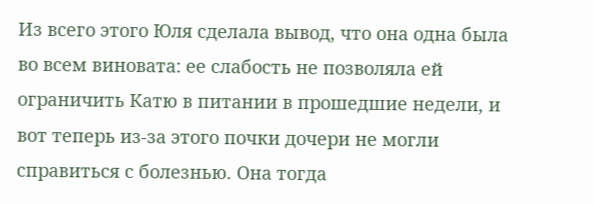Из всего этого Юля сделала вывод, что она одна была во всем виновата: ее слабость не позволяла ей ограничить Катю в питании в прошедшие недели, и вот теперь из-за этого почки дочери не могли справиться с болезнью. Она тогда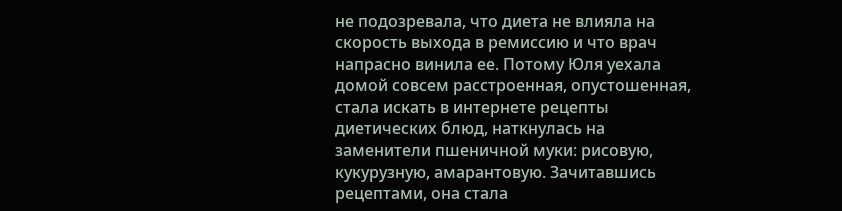не подозревала, что диета не влияла на скорость выхода в ремиссию и что врач напрасно винила ее. Потому Юля уехала домой совсем расстроенная, опустошенная, стала искать в интернете рецепты диетических блюд, наткнулась на заменители пшеничной муки: рисовую, кукурузную, амарантовую. Зачитавшись рецептами, она стала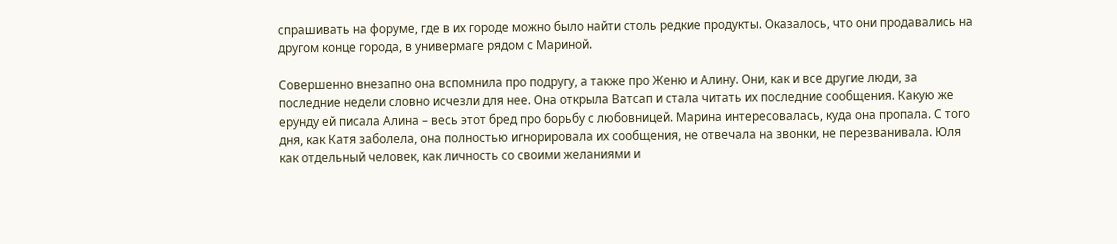спрашивать на форуме, где в их городе можно было найти столь редкие продукты. Оказалось, что они продавались на другом конце города, в универмаге рядом с Мариной.

Совершенно внезапно она вспомнила про подругу, а также про Женю и Алину. Они, как и все другие люди, за последние недели словно исчезли для нее. Она открыла Ватсап и стала читать их последние сообщения. Какую же ерунду ей писала Алина – весь этот бред про борьбу с любовницей. Марина интересовалась, куда она пропала. С того дня, как Катя заболела, она полностью игнорировала их сообщения, не отвечала на звонки, не перезванивала. Юля как отдельный человек, как личность со своими желаниями и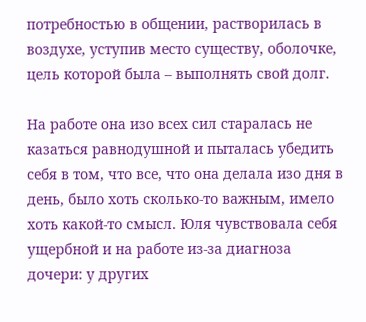потребностью в общении, растворилась в воздухе, уступив место существу, оболочке, цель которой была – выполнять свой долг.

На работе она изо всех сил старалась не казаться равнодушной и пыталась убедить себя в том, что все, что она делала изо дня в день, было хоть сколько-то важным, имело хоть какой-то смысл. Юля чувствовала себя ущербной и на работе из-за диагноза дочери: у других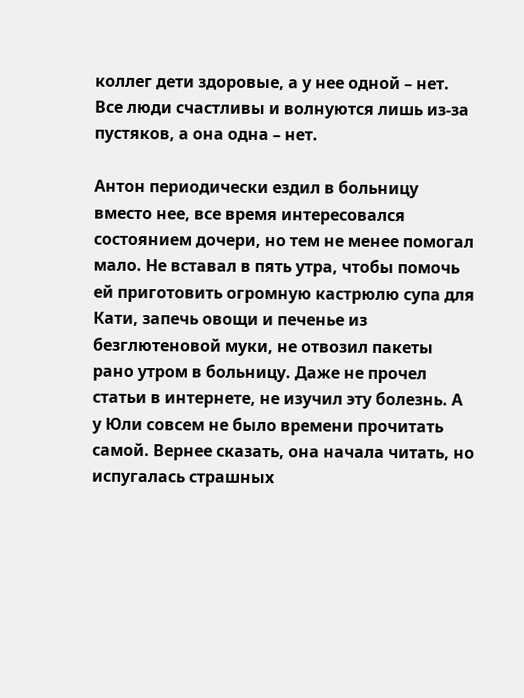коллег дети здоровые, а у нее одной – нет. Все люди счастливы и волнуются лишь из-за пустяков, а она одна – нет.

Антон периодически ездил в больницу вместо нее, все время интересовался состоянием дочери, но тем не менее помогал мало. Не вставал в пять утра, чтобы помочь ей приготовить огромную кастрюлю супа для Кати, запечь овощи и печенье из безглютеновой муки, не отвозил пакеты рано утром в больницу. Даже не прочел статьи в интернете, не изучил эту болезнь. А у Юли совсем не было времени прочитать самой. Вернее сказать, она начала читать, но испугалась страшных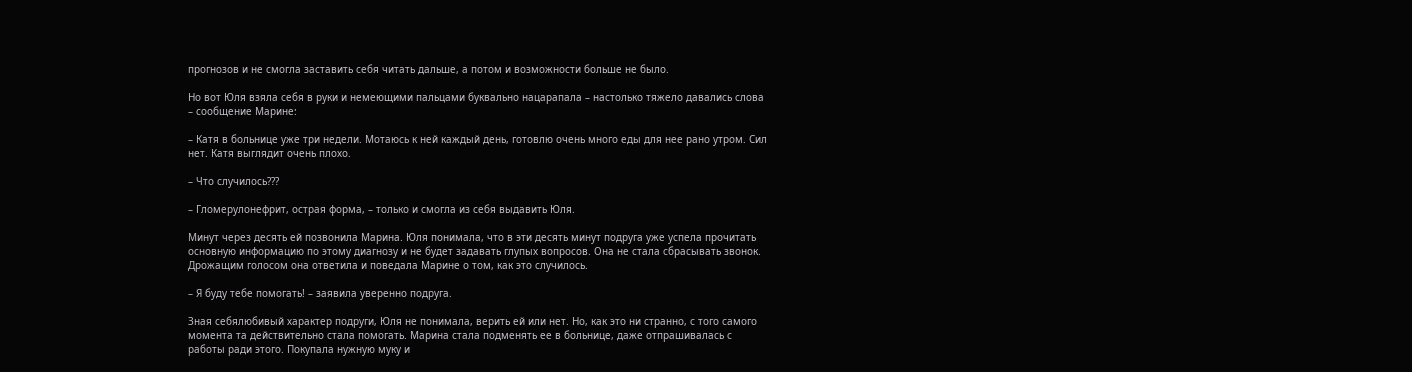прогнозов и не смогла заставить себя читать дальше, а потом и возможности больше не было.

Но вот Юля взяла себя в руки и немеющими пальцами буквально нацарапала – настолько тяжело давались слова – сообщение Марине:

– Катя в больнице уже три недели. Мотаюсь к ней каждый день, готовлю очень много еды для нее рано утром. Сил нет. Катя выглядит очень плохо.

– Что случилось???

– Гломерулонефрит, острая форма, – только и смогла из себя выдавить Юля.

Минут через десять ей позвонила Марина. Юля понимала, что в эти десять минут подруга уже успела прочитать основную информацию по этому диагнозу и не будет задавать глупых вопросов. Она не стала сбрасывать звонок. Дрожащим голосом она ответила и поведала Марине о том, как это случилось.

– Я буду тебе помогать! – заявила уверенно подруга.

Зная себялюбивый характер подруги, Юля не понимала, верить ей или нет. Но, как это ни странно, с того самого момента та действительно стала помогать. Марина стала подменять ее в больнице, даже отпрашивалась с работы ради этого. Покупала нужную муку и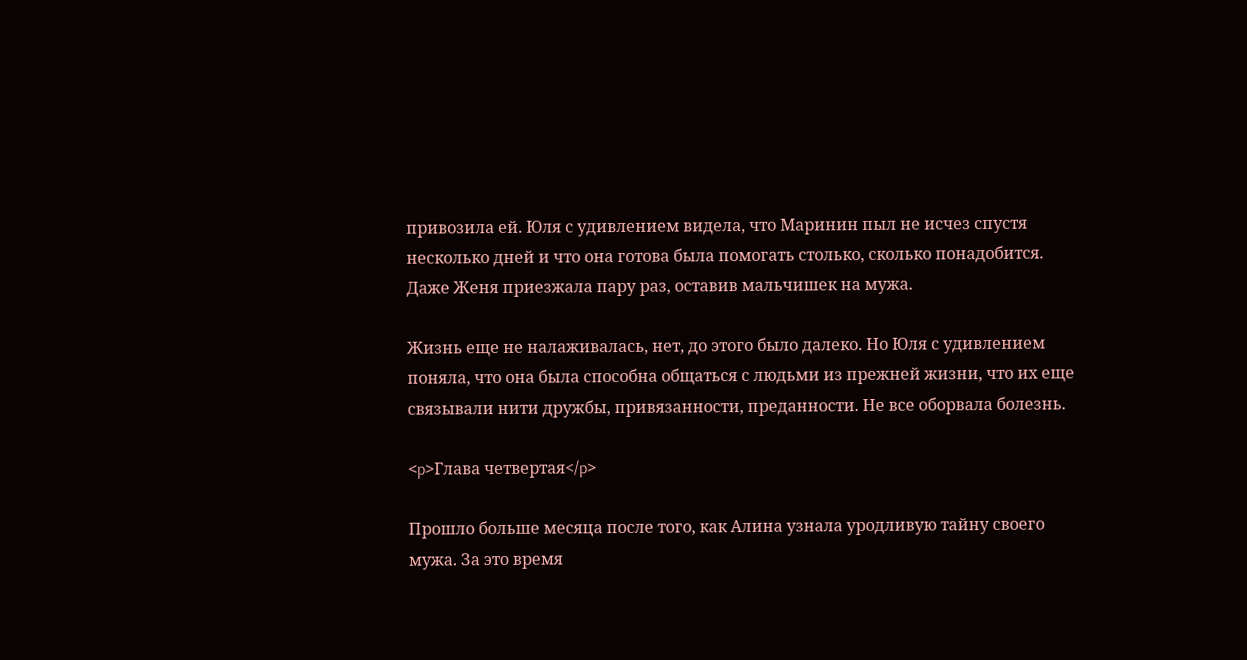привозила ей. Юля с удивлением видела, что Маринин пыл не исчез спустя несколько дней и что она готова была помогать столько, сколько понадобится. Даже Женя приезжала пару раз, оставив мальчишек на мужа.

Жизнь еще не налаживалась, нет, до этого было далеко. Но Юля с удивлением поняла, что она была способна общаться с людьми из прежней жизни, что их еще связывали нити дружбы, привязанности, преданности. Не все оборвала болезнь.

<p>Глава четвертая</p>

Прошло больше месяца после того, как Алина узнала уродливую тайну своего мужа. За это время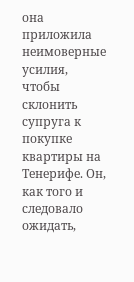она приложила неимоверные усилия, чтобы склонить супруга к покупке квартиры на Тенерифе. Он, как того и следовало ожидать,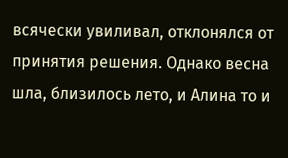всячески увиливал, отклонялся от принятия решения. Однако весна шла, близилось лето, и Алина то и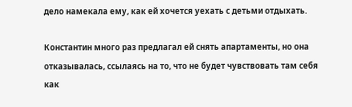дело намекала ему, как ей хочется уехать с детьми отдыхать.

Константин много раз предлагал ей снять апартаменты, но она отказывалась, ссылаясь на то, что не будет чувствовать там себя как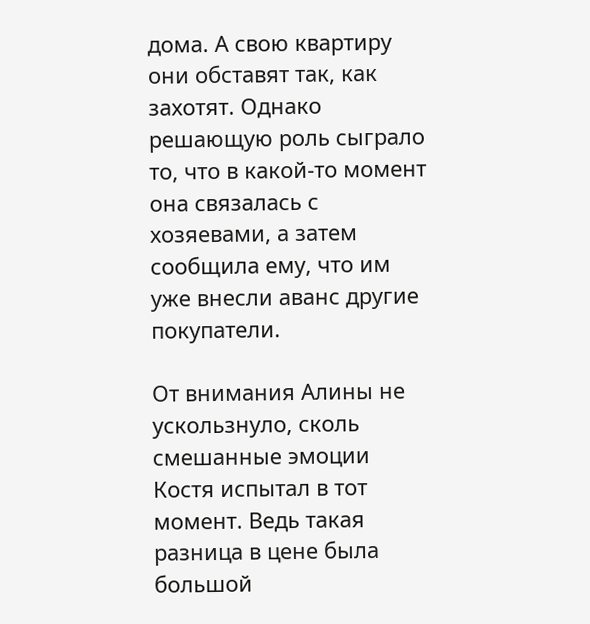дома. А свою квартиру они обставят так, как захотят. Однако решающую роль сыграло то, что в какой-то момент она связалась с хозяевами, а затем сообщила ему, что им уже внесли аванс другие покупатели.

От внимания Алины не ускользнуло, сколь смешанные эмоции Костя испытал в тот момент. Ведь такая разница в цене была большой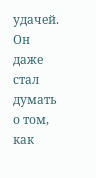удачей. Он даже стал думать о том, как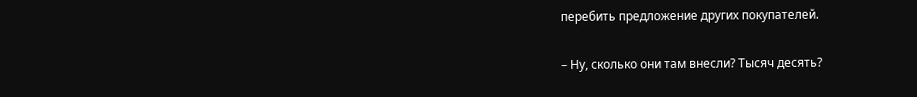перебить предложение других покупателей.

– Ну, сколько они там внесли? Тысяч десять?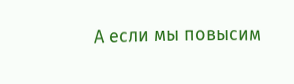А если мы повысим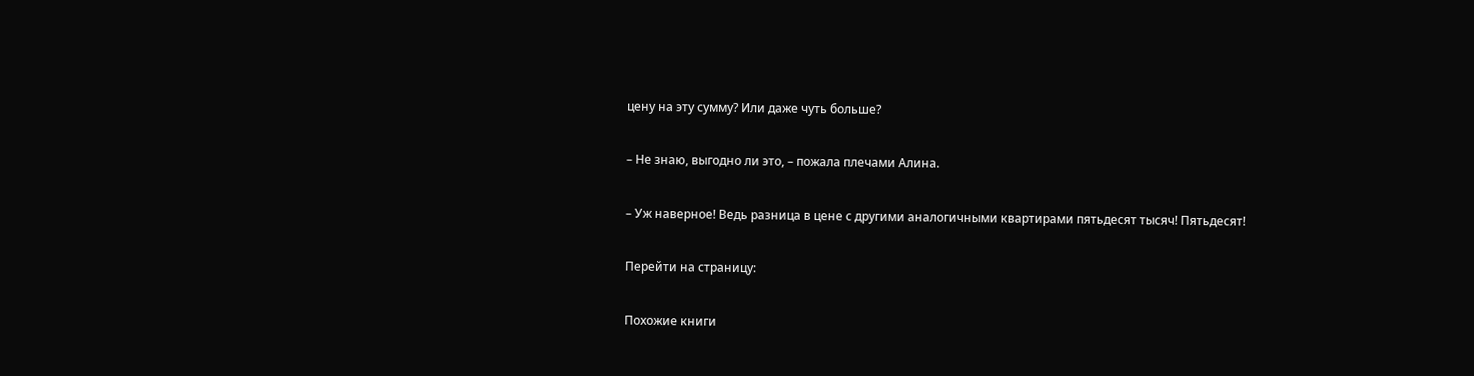цену на эту сумму? Или даже чуть больше?

– Не знаю, выгодно ли это, – пожала плечами Алина.

– Уж наверное! Ведь разница в цене с другими аналогичными квартирами пятьдесят тысяч! Пятьдесят!

Перейти на страницу:

Похожие книги